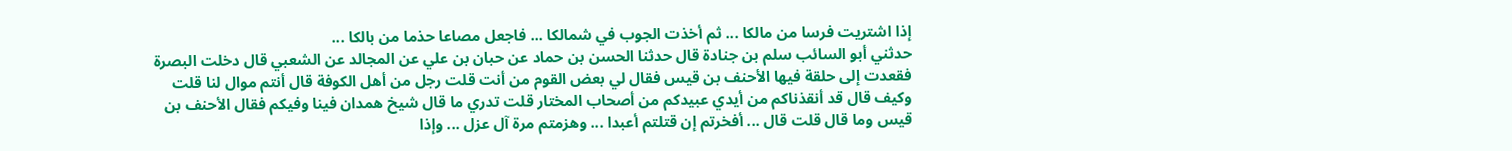إذا اشتريت فرسا من مالكا ... ثم أخذت الجوب في شمالكا ... فاجعل مصاعا حذما من بالكا ...
حدثني أبو السائب سلم بن جنادة قال حدثنا الحسن بن حماد عن حبان بن علي عن المجالد عن الشعبي قال دخلت البصرة فقعدت إلى حلقة فيها الأحنف بن قيس فقال لي بعض القوم من أنت قلت رجل من أهل الكوفة قال أنتم موال لنا قلت وكيف قال قد أنقذناكم من أيدي عبيدكم من أصحاب المختار قلت تدري ما قال شيخ همدان فينا وفيكم فقال الأحنف بن قيس وما قال قلت قال ... أفخرتم إن قتلتم أعبدا ... وهزمتم مرة آل عزل ... وإذا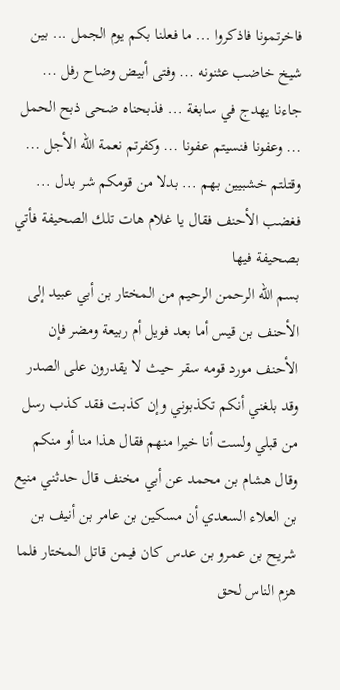فاخرتمونا فاذكروا ... ما فعلنا بكم يوم الجمل ... بين شيخ خاضب عثنونه ... وفتى أبيض وضاح رفل ... جاءنا يهدج في سابغة ... فذبحناه ضحى ذبح الحمل ... وعفونا فنسيتم عفونا ... وكفرتم نعمة الله الأجل ... وقتلتم خشبيين بهم ... بدلا من قومكم شر بدل ...
فغضب الأحنف فقال يا غلام هات تلك الصحيفة فأتي بصحيفة فيها
بسم الله الرحمن الرحيم من المختار بن أبي عبيد إلى الأحنف بن قيس أما بعد فويل أم ربيعة ومضر فإن الأحنف مورد قومه سقر حيث لا يقدرون على الصدر وقد بلغني أنكم تكذبوني وإن كذبت فقد كذب رسل من قبلي ولست أنا خيرا منهم فقال هذا منا أو منكم
وقال هشام بن محمد عن أبي مخنف قال حدثني منيع بن العلاء السعدي أن مسكين بن عامر بن أنيف بن شريح بن عمرو بن عدس كان فيمن قاتل المختار فلما هزم الناس لحق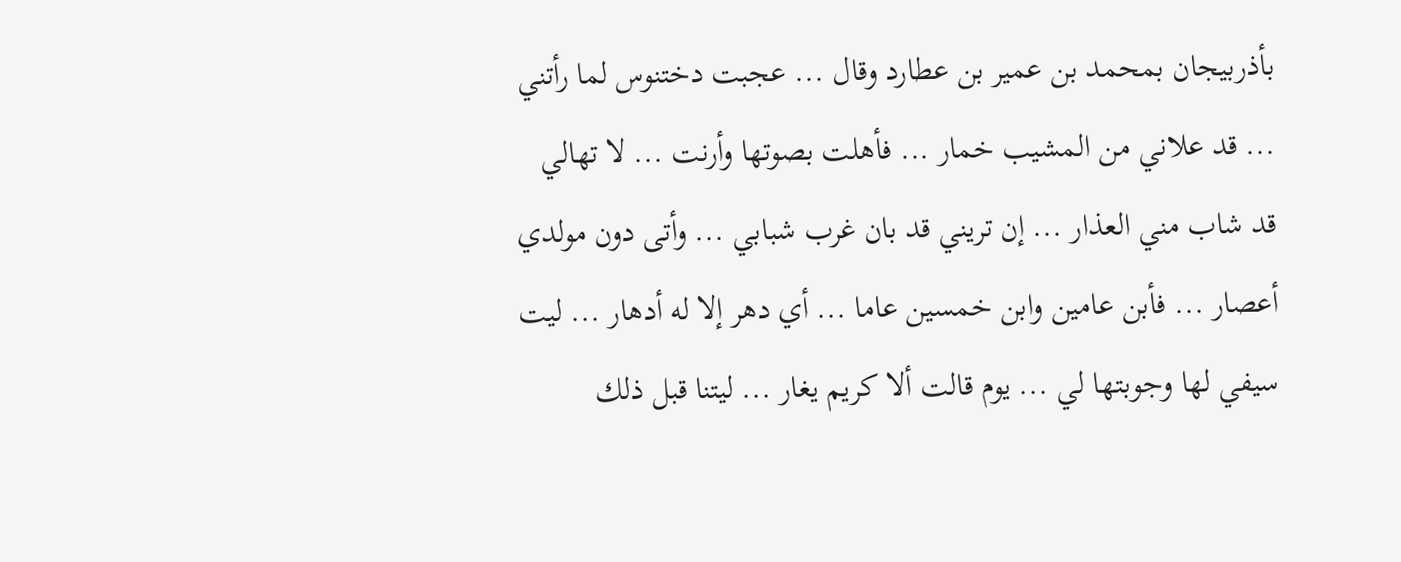بأذربيجان بمحمد بن عمير بن عطارد وقال ... عجبت دختنوس لما رأتني ... قد علاني من المشيب خمار ... فأهلت بصوتها وأرنت ... لا تهالي قد شاب مني العذار ... إن تريني قد بان غرب شبابي ... وأتى دون مولدي أعصار ... فأبن عامين وابن خمسين عاما ... أي دهر إلا له أدهار ... ليت سيفي لها وجوبتها لي ... يوم قالت ألا كريم يغار ... ليتنا قبل ذلك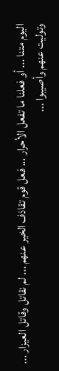اليوم متنا ... أو فعلنا ما تفعل الأحرار ... فعل قوم تقاذف الخير عنهم ... لم نقاتل وقاتل العيزار ... وتوليت عنهم وأصيبوا ...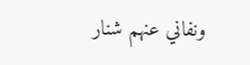ونفاني عنهم شنار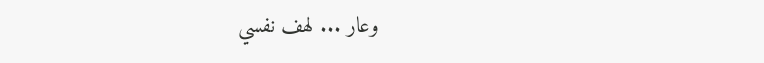وعار ... لهف نفسي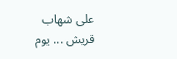على شهاب قريش ... يوم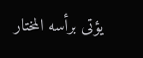يؤتى برأسه المختار